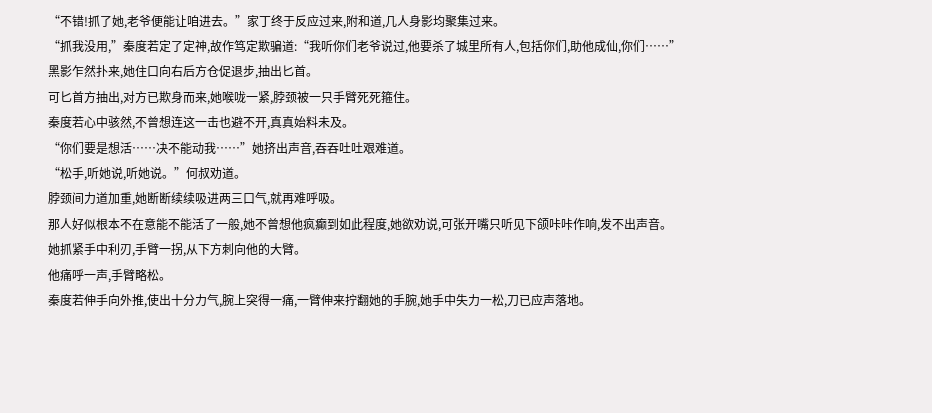“不错!抓了她,老爷便能让咱进去。”家丁终于反应过来,附和道,几人身影均聚集过来。
“抓我没用,”秦度若定了定神,故作笃定欺骗道:“我听你们老爷说过,他要杀了城里所有人,包括你们,助他成仙,你们……”
黑影乍然扑来,她住口向右后方仓促退步,抽出匕首。
可匕首方抽出,对方已欺身而来,她喉咙一紧,脖颈被一只手臂死死箍住。
秦度若心中骇然,不曾想连这一击也避不开,真真始料未及。
“你们要是想活……决不能动我……”她挤出声音,吞吞吐吐艰难道。
“松手,听她说,听她说。”何叔劝道。
脖颈间力道加重,她断断续续吸进两三口气,就再难呼吸。
那人好似根本不在意能不能活了一般,她不曾想他疯癫到如此程度,她欲劝说,可张开嘴只听见下颌咔咔作响,发不出声音。
她抓紧手中利刃,手臂一拐,从下方刺向他的大臂。
他痛呼一声,手臂略松。
秦度若伸手向外推,使出十分力气,腕上突得一痛,一臂伸来拧翻她的手腕,她手中失力一松,刀已应声落地。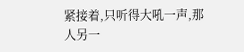紧接着,只听得大吼一声,那人另一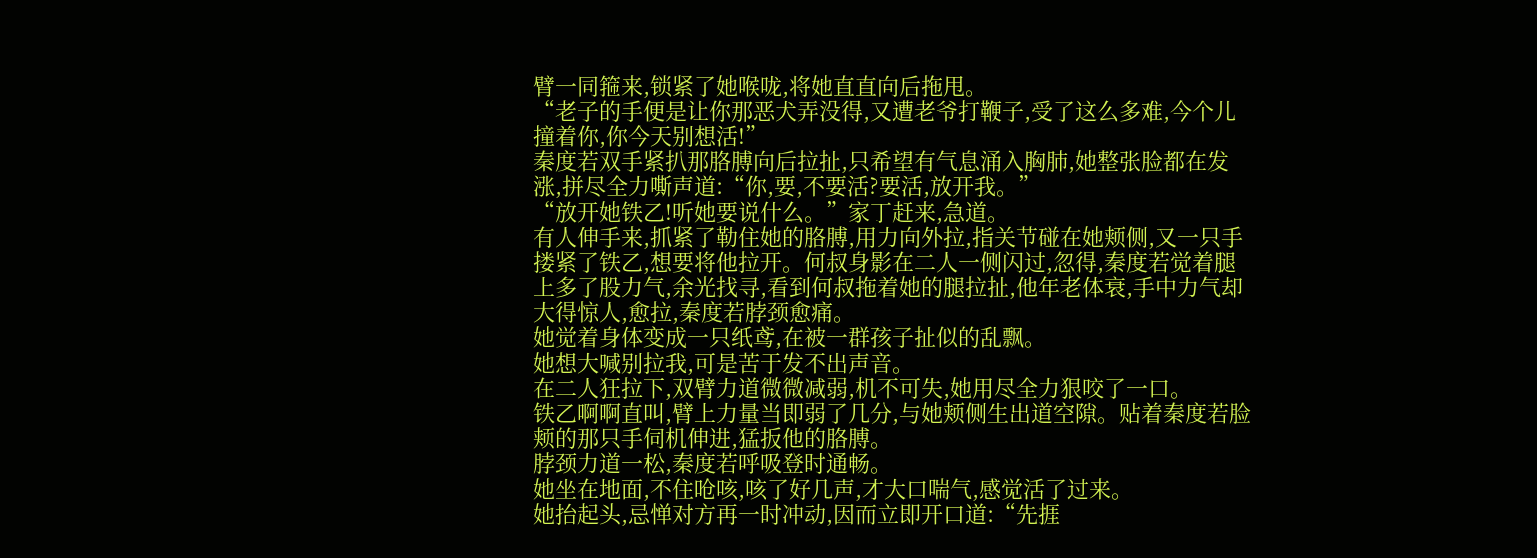臂一同箍来,锁紧了她喉咙,将她直直向后拖甩。
“老子的手便是让你那恶犬弄没得,又遭老爷打鞭子,受了这么多难,今个儿撞着你,你今天别想活!”
秦度若双手紧扒那胳膊向后拉扯,只希望有气息涌入胸肺,她整张脸都在发涨,拼尽全力嘶声道:“你,要,不要活?要活,放开我。”
“放开她铁乙!听她要说什么。”家丁赶来,急道。
有人伸手来,抓紧了勒住她的胳膊,用力向外拉,指关节碰在她颊侧,又一只手搂紧了铁乙,想要将他拉开。何叔身影在二人一侧闪过,忽得,秦度若觉着腿上多了股力气,余光找寻,看到何叔拖着她的腿拉扯,他年老体衰,手中力气却大得惊人,愈拉,秦度若脖颈愈痛。
她觉着身体变成一只纸鸢,在被一群孩子扯似的乱飘。
她想大喊别拉我,可是苦于发不出声音。
在二人狂拉下,双臂力道微微减弱,机不可失,她用尽全力狠咬了一口。
铁乙啊啊直叫,臂上力量当即弱了几分,与她颊侧生出道空隙。贴着秦度若脸颊的那只手伺机伸进,猛扳他的胳膊。
脖颈力道一松,秦度若呼吸登时通畅。
她坐在地面,不住呛咳,咳了好几声,才大口喘气,感觉活了过来。
她抬起头,忌惮对方再一时冲动,因而立即开口道:“先捱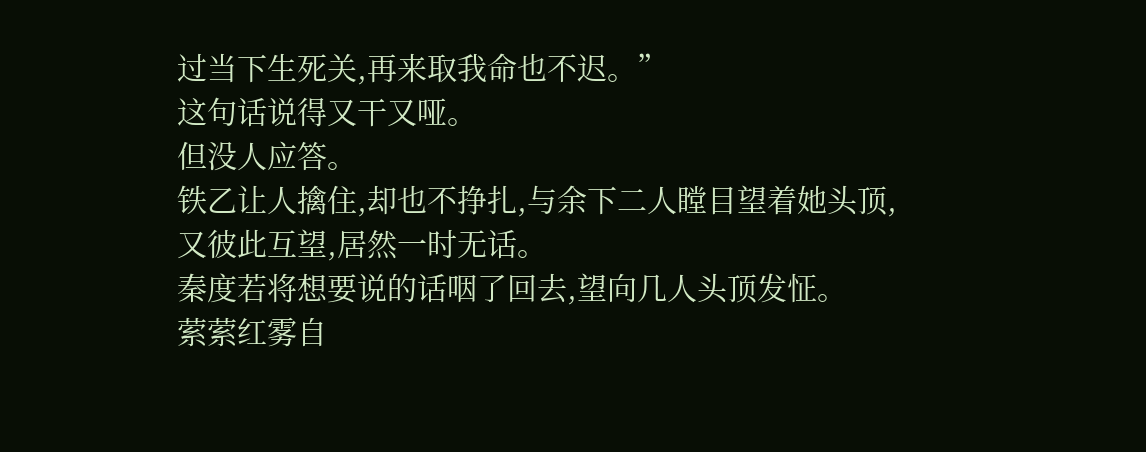过当下生死关,再来取我命也不迟。”
这句话说得又干又哑。
但没人应答。
铁乙让人擒住,却也不挣扎,与余下二人瞠目望着她头顶,又彼此互望,居然一时无话。
秦度若将想要说的话咽了回去,望向几人头顶发怔。
萦萦红雾自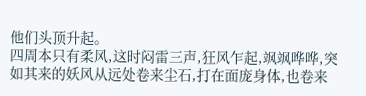他们头顶升起。
四周本只有柔风,这时闷雷三声,狂风乍起,飒飒哗哗,突如其来的妖风从远处卷来尘石,打在面庞身体,也卷来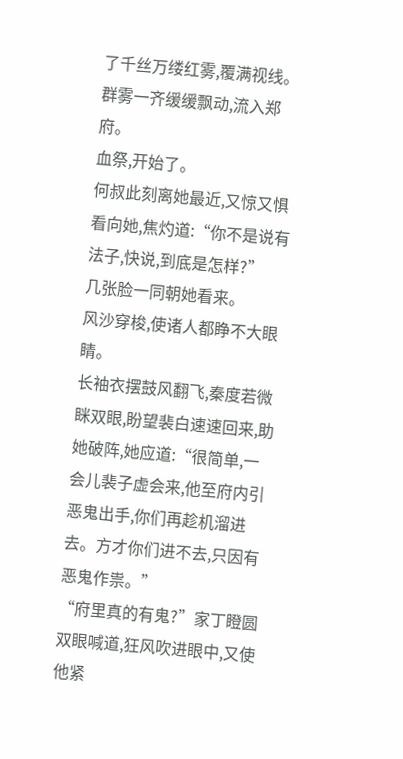了千丝万缕红雾,覆满视线。
群雾一齐缓缓飘动,流入郑府。
血祭,开始了。
何叔此刻离她最近,又惊又惧看向她,焦灼道:“你不是说有法子,快说,到底是怎样?”
几张脸一同朝她看来。
风沙穿梭,使诸人都睁不大眼睛。
长袖衣摆鼓风翻飞,秦度若微眯双眼,盼望裴白速速回来,助她破阵,她应道:“很简单,一会儿裴子虚会来,他至府内引恶鬼出手,你们再趁机溜进去。方才你们进不去,只因有恶鬼作祟。”
“府里真的有鬼?”家丁瞪圆双眼喊道,狂风吹进眼中,又使他紧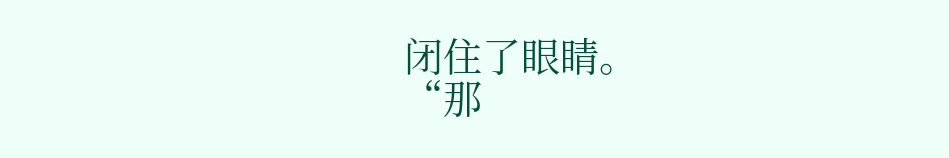闭住了眼睛。
“那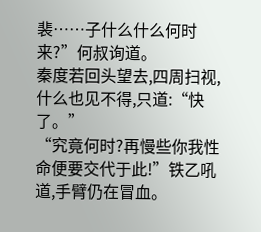裴……子什么什么何时来?”何叔询道。
秦度若回头望去,四周扫视,什么也见不得,只道:“快了。”
“究竟何时?再慢些你我性命便要交代于此!”铁乙吼道,手臂仍在冒血。